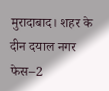मुरादाबाद। शहर के दीन दयाल नगर फेस–2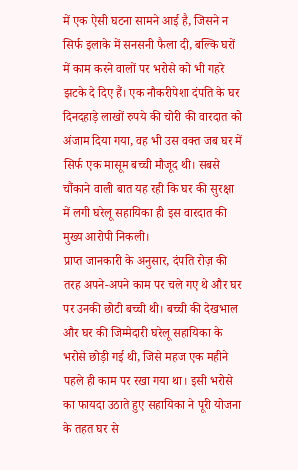में एक ऐसी घटना सामने आई है, जिसने न सिर्फ इलाके में सनसनी फैला दी, बल्कि घरों में काम करने वालों पर भरोसे को भी गहरे झटके दे दिए हैं। एक नौकरीपेशा दंपति के घर दिनदहाड़े लाखों रुपये की चोरी की वारदात को अंजाम दिया गया, वह भी उस वक्त जब घर में सिर्फ एक मासूम बच्ची मौजूद थी। सबसे चौंकाने वाली बात यह रही कि घर की सुरक्षा में लगी घरेलू सहायिका ही इस वारदात की मुख्य आरोपी निकली।
प्राप्त जानकारी के अनुसार, दंपति रोज़ की तरह अपने-अपने काम पर चले गए थे और घर पर उनकी छोटी बच्ची थी। बच्ची की देखभाल और घर की जिम्मेदारी घरेलू सहायिका के भरोसे छोड़ी गई थी, जिसे महज एक महीने पहले ही काम पर रखा गया था। इसी भरोसे का फायदा उठाते हुए सहायिका ने पूरी योजना के तहत घर से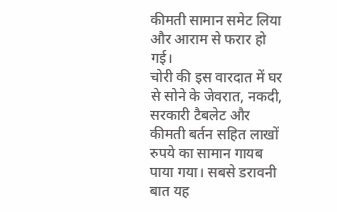कीमती सामान समेट लिया और आराम से फरार हो गई।
चोरी की इस वारदात में घर से सोने के जेवरात, नकदी, सरकारी टैबलेट और कीमती बर्तन सहित लाखों रुपये का सामान गायब पाया गया। सबसे डरावनी बात यह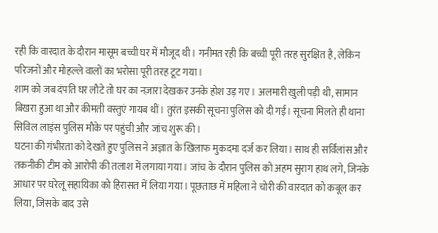रही कि वारदात के दौरान मासूम बच्ची घर में मौजूद थी। गनीमत रही कि बच्ची पूरी तरह सुरक्षित है, लेकिन परिजनों और मोहल्ले वालों का भरोसा पूरी तरह टूट गया।
शाम को जब दंपति घर लौटे तो घर का नज़ारा देखकर उनके होश उड़ गए। अलमारी खुली पड़ी थी, सामान बिखरा हुआ था और कीमती वस्तुएं गायब थीं। तुरंत इसकी सूचना पुलिस को दी गई। सूचना मिलते ही थाना सिविल लाइंस पुलिस मौके पर पहुंची और जांच शुरू की।
घटना की गंभीरता को देखते हुए पुलिस ने अज्ञात के खिलाफ मुकदमा दर्ज कर लिया। साथ ही सर्विलांस और तकनीकी टीम को आरोपी की तलाश में लगाया गया। जांच के दौरान पुलिस को अहम सुराग हाथ लगे, जिनके आधार पर घरेलू सहायिका को हिरासत में लिया गया। पूछताछ में महिला ने चोरी की वारदात को कबूल कर लिया, जिसके बाद उसे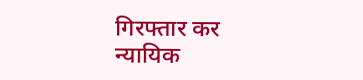गिरफ्तार कर न्यायिक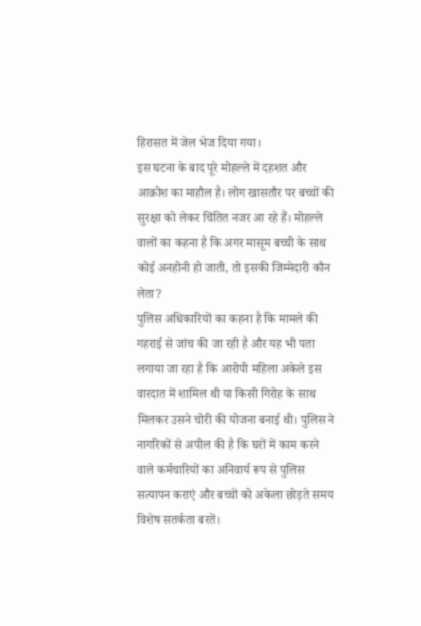हिरासत में जेल भेज दिया गया।
इस घटना के बाद पूरे मोहल्ले में दहशत और आक्रोश का माहौल है। लोग खासतौर पर बच्चों की सुरक्षा को लेकर चिंतित नजर आ रहे हैं। मोहल्ले वालों का कहना है कि अगर मासूम बच्ची के साथ कोई अनहोनी हो जाती, तो इसकी जिम्मेदारी कौन लेता?
पुलिस अधिकारियों का कहना है कि मामले की गहराई से जांच की जा रही है और यह भी पता लगाया जा रहा है कि आरोपी महिला अकेले इस वारदात में शामिल थी या किसी गिरोह के साथ मिलकर उसने चोरी की योजना बनाई थी। पुलिस ने नागरिकों से अपील की है कि घरों में काम करने वाले कर्मचारियों का अनिवार्य रूप से पुलिस सत्यापन कराएं और बच्चों को अकेला छोड़ते समय विशेष सतर्कता बरतें।